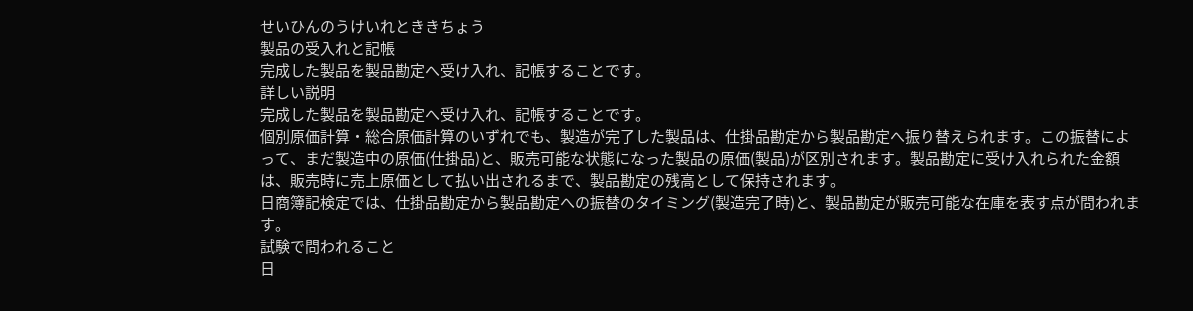せいひんのうけいれとききちょう
製品の受入れと記帳
完成した製品を製品勘定へ受け入れ、記帳することです。
詳しい説明
完成した製品を製品勘定へ受け入れ、記帳することです。
個別原価計算・総合原価計算のいずれでも、製造が完了した製品は、仕掛品勘定から製品勘定へ振り替えられます。この振替によって、まだ製造中の原価(仕掛品)と、販売可能な状態になった製品の原価(製品)が区別されます。製品勘定に受け入れられた金額は、販売時に売上原価として払い出されるまで、製品勘定の残高として保持されます。
日商簿記検定では、仕掛品勘定から製品勘定への振替のタイミング(製造完了時)と、製品勘定が販売可能な在庫を表す点が問われます。
試験で問われること
日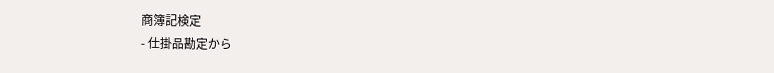商簿記検定
- 仕掛品勘定から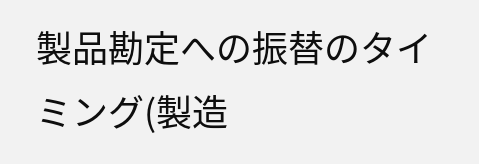製品勘定への振替のタイミング(製造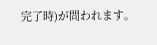完了時)が問われます。